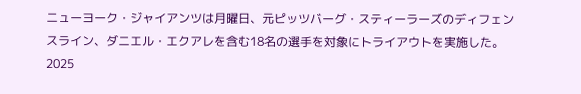ニューヨーク・ジャイアンツは月曜日、元ピッツバーグ・スティーラーズのディフェンスライン、ダニエル・エクアレを含む18名の選手を対象にトライアウトを実施した。
2025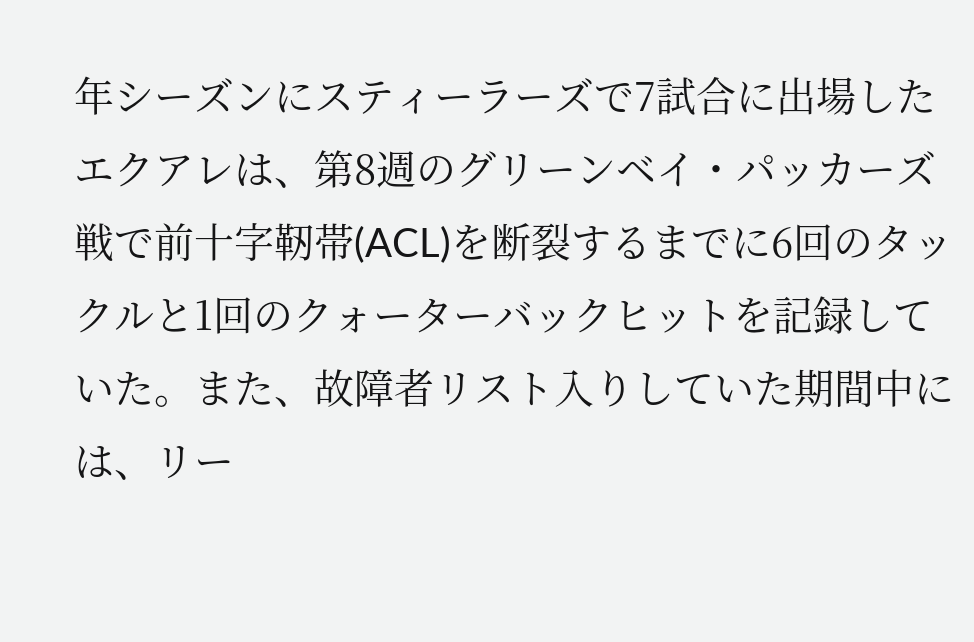年シーズンにスティーラーズで7試合に出場したエクアレは、第8週のグリーンベイ・パッカーズ戦で前十字靭帯(ACL)を断裂するまでに6回のタックルと1回のクォーターバックヒットを記録していた。また、故障者リスト入りしていた期間中には、リー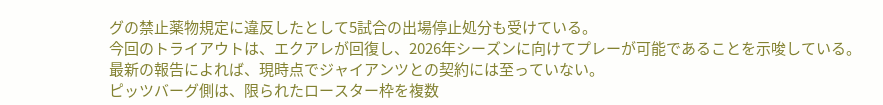グの禁止薬物規定に違反したとして5試合の出場停止処分も受けている。
今回のトライアウトは、エクアレが回復し、2026年シーズンに向けてプレーが可能であることを示唆している。最新の報告によれば、現時点でジャイアンツとの契約には至っていない。
ピッツバーグ側は、限られたロースター枠を複数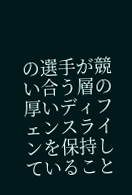の選手が競い合う層の厚いディフェンスラインを保持していること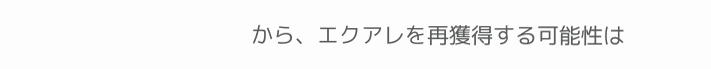から、エクアレを再獲得する可能性は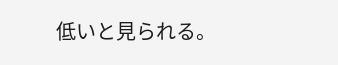低いと見られる。